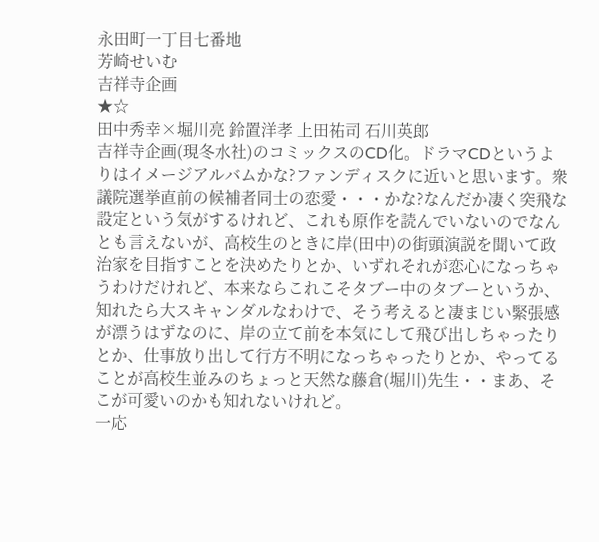永田町一丁目七番地
芳崎せいむ
吉祥寺企画
★☆
田中秀幸×堀川亮 鈴置洋孝 上田祐司 石川英郎
吉祥寺企画(現冬水社)のコミックスのCD化。ドラマCDというよりはイメージアルバムかな?ファンディスクに近いと思います。衆議院選挙直前の候補者同士の恋愛・・・かな?なんだか凄く突飛な設定という気がするけれど、これも原作を読んでいないのでなんとも言えないが、高校生のときに岸(田中)の街頭演説を聞いて政治家を目指すことを決めたりとか、いずれそれが恋心になっちゃうわけだけれど、本来ならこれこそタブー中のタブーというか、知れたら大スキャンダルなわけで、そう考えると凄まじい緊張感が漂うはずなのに、岸の立て前を本気にして飛び出しちゃったりとか、仕事放り出して行方不明になっちゃったりとか、やってることが高校生並みのちょっと天然な藤倉(堀川)先生・・まあ、そこが可愛いのかも知れないけれど。
一応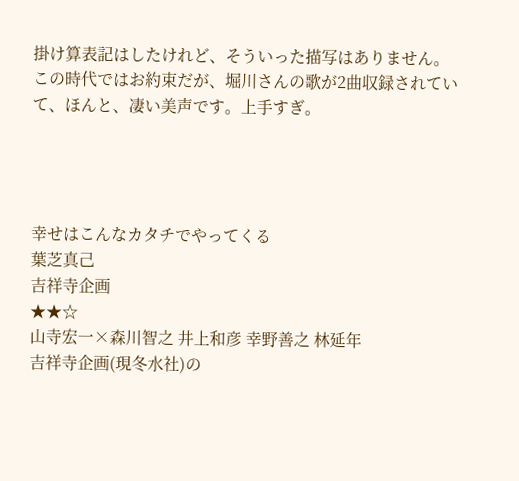掛け算表記はしたけれど、そういった描写はありません。
この時代ではお約束だが、堀川さんの歌が2曲収録されていて、ほんと、凄い美声です。上手すぎ。




幸せはこんなカタチでやってくる
葉芝真己
吉祥寺企画
★★☆
山寺宏一×森川智之 井上和彦 幸野善之 林延年
吉祥寺企画(現冬水社)の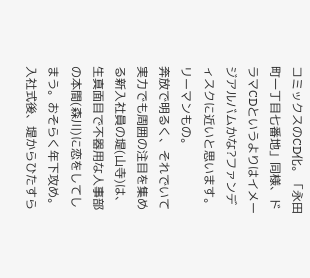コミックスのCD化。「永田町一丁目七番地」同様、ドラマCDというよりはイメージアルバムかな?ファンディスクに近いと思います。リーマンもの。
奔放で明るく、それでいて実力でも周囲の注目を集める新入社員の堤(山寺)は、生真面目で不器用な人事部の本間(森川)に恋をしてしまう。おそらく年下攻め。
入社式後、堤からひたすら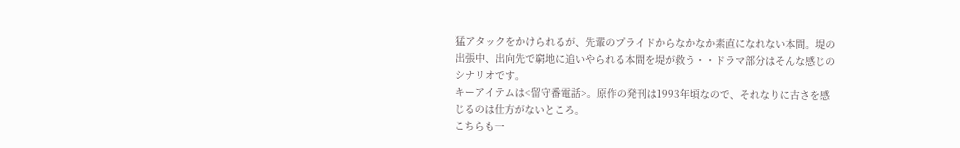猛アタックをかけられるが、先輩のプライドからなかなか素直になれない本間。堤の出張中、出向先で窮地に追いやられる本間を堤が救う・・ドラマ部分はそんな感じのシナリオです。
キーアイテムは<留守番電話>。原作の発刊は1993年頃なので、それなりに古さを感じるのは仕方がないところ。
こちらも一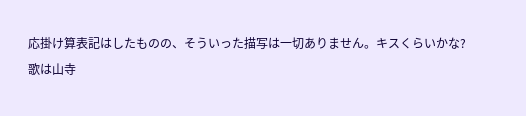応掛け算表記はしたものの、そういった描写は一切ありません。キスくらいかな?
歌は山寺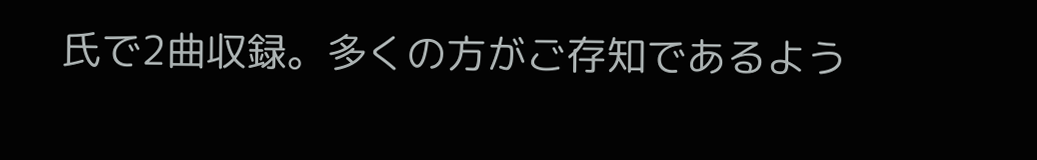氏で2曲収録。多くの方がご存知であるよう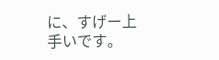に、すげー上手いです。